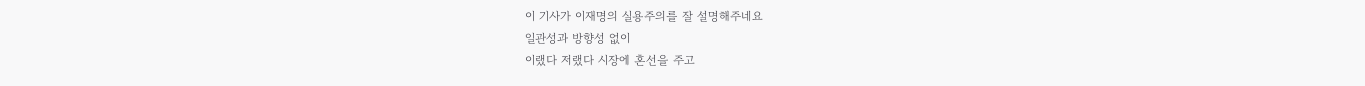이 기사가 이재명의 실용주의를 잘 설명해주네요
일관성과 방향성 없이
이랬다 저랬다 시장에 혼선을 주고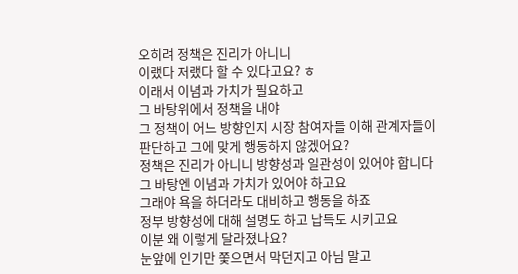오히려 정책은 진리가 아니니
이랬다 저랬다 할 수 있다고요? ㅎ
이래서 이념과 가치가 필요하고
그 바탕위에서 정책을 내야
그 정책이 어느 방향인지 시장 참여자들 이해 관계자들이
판단하고 그에 맞게 행동하지 않겠어요?
정책은 진리가 아니니 방향성과 일관성이 있어야 합니다
그 바탕엔 이념과 가치가 있어야 하고요
그래야 욕을 하더라도 대비하고 행동을 하죠
정부 방향성에 대해 설명도 하고 납득도 시키고요
이분 왜 이렇게 달라졌나요?
눈앞에 인기만 쫓으면서 막던지고 아님 말고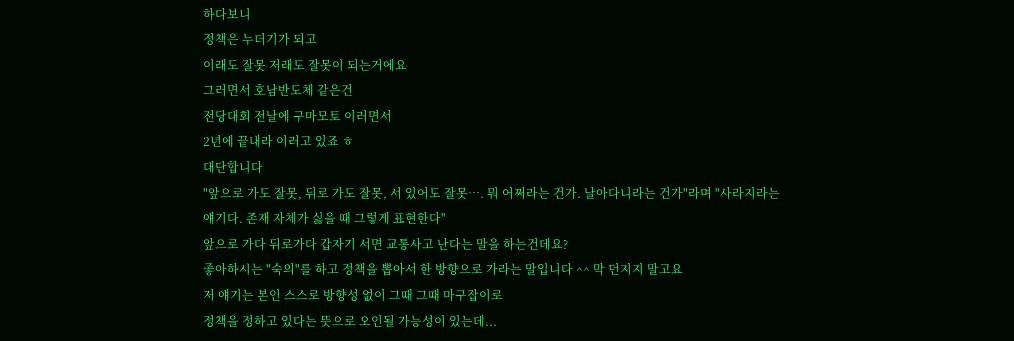하다보니
정책은 누더기가 되고
이래도 잘못 저래도 잘못이 되는거에요
그러면서 호남반도체 같은건
전당대회 전날에 구마모토 이러면서
2년에 끝내라 이러고 있죠 ㅎ
대단합니다
"앞으로 가도 잘못, 뒤로 가도 잘못, 서 있어도 잘못…. 뭐 어쩌라는 건가. 날아다니라는 건가"라며 "사라지라는 얘기다. 존재 자체가 싫을 때 그렇게 표현한다"
앞으로 가다 뒤로가다 갑자기 서면 교통사고 난다는 말을 하는건데요?
좋아하시는 "숙의"를 하고 정책을 뽑아서 한 방향으로 가라는 말입니다 ^^ 막 던지지 말고요
저 얘기는 본인 스스로 방향성 없이 그때 그때 마구잡이로
정책을 정하고 있다는 뜻으로 오인될 가능성이 있는데...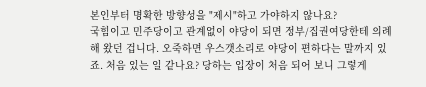본인부터 명확한 방향성을 "제시"하고 가야하지 않나요?
국힘이고 민주당이고 관계없이 야당이 되면 정부/집권여당한테 의례 해 왔던 겁니다. 오죽하면 우스갯소리로 야당이 편하다는 말까지 있죠. 처음 있는 일 같나요? 당하는 입장이 처음 되어 보니 그렇게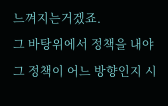느껴지는거겠죠.
그 바탕위에서 정책을 내야
그 정책이 어느 방향인지 시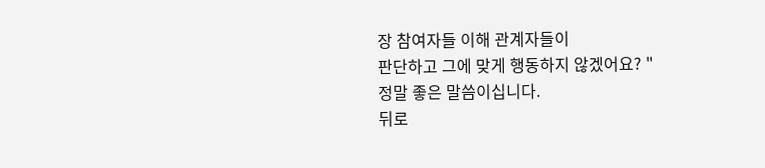장 참여자들 이해 관계자들이
판단하고 그에 맞게 행동하지 않겠어요? "
정말 좋은 말씀이십니다.
뒤로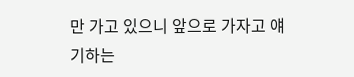만 가고 있으니 앞으로 가자고 얘기하는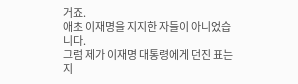거죠.
애초 이재명을 지지한 자들이 아니었습니다.
그럼 제가 이재명 대통령에게 던진 표는 지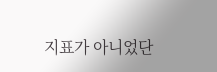지표가 아니었단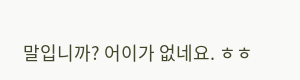말입니까? 어이가 없네요. ㅎㅎ